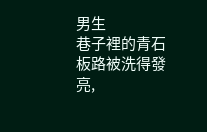男生
巷子裡的青石板路被洗得發亮,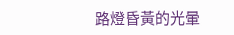路燈昏黃的光暈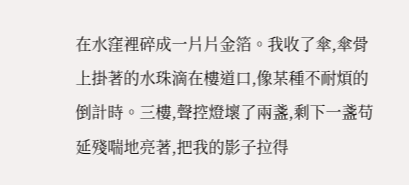在水窪裡碎成一片片金箔。我收了傘,傘骨上掛著的水珠滴在樓道口,像某種不耐煩的倒計時。三樓,聲控燈壞了兩盞,剩下一盞苟延殘喘地亮著,把我的影子拉得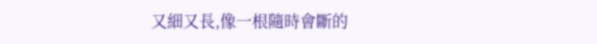又細又長,像一根隨時會斷的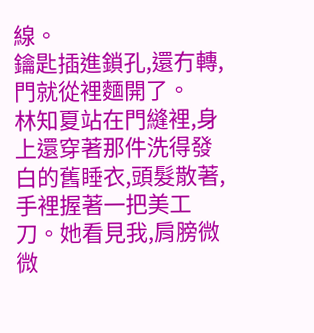線。
鑰匙插進鎖孔,還冇轉,門就從裡麵開了。
林知夏站在門縫裡,身上還穿著那件洗得發白的舊睡衣,頭髮散著,手裡握著一把美工刀。她看見我,肩膀微微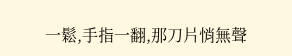一鬆,手指一翻,那刀片悄無聲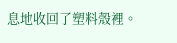息地收回了塑料殼裡。